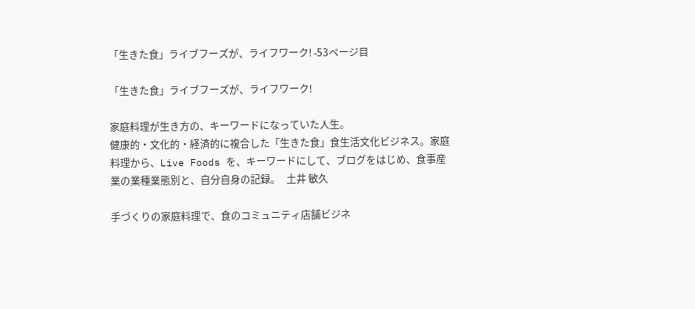「生きた食」ライブフーズが、ライフワーク! -53ページ目

「生きた食」ライブフーズが、ライフワーク!

家庭料理が生き方の、キーワードになっていた人生。
健康的・文化的・経済的に複合した「生きた食」食生活文化ビジネス。家庭料理から、Live Foods を、キーワードにして、ブログをはじめ、食事産業の業種業態別と、自分自身の記録。   土井 敏久

手づくりの家庭料理で、食のコミュニティ店舗ビジネ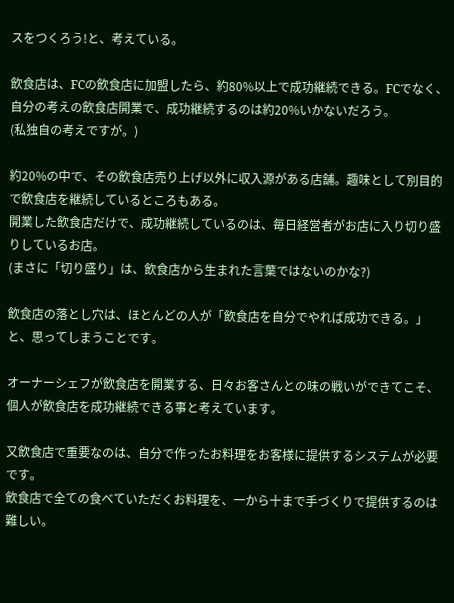スをつくろう!と、考えている。

飲食店は、FCの飲食店に加盟したら、約80%以上で成功継続できる。FCでなく、自分の考えの飲食店開業で、成功継続するのは約20%いかないだろう。
(私独自の考えですが。)

約20%の中で、その飲食店売り上げ以外に収入源がある店舗。趣味として別目的で飲食店を継続しているところもある。
開業した飲食店だけで、成功継続しているのは、毎日経営者がお店に入り切り盛りしているお店。
(まさに「切り盛り」は、飲食店から生まれた言葉ではないのかな?)

飲食店の落とし穴は、ほとんどの人が「飲食店を自分でやれば成功できる。」と、思ってしまうことです。

オーナーシェフが飲食店を開業する、日々お客さんとの味の戦いができてこそ、個人が飲食店を成功継続できる事と考えています。

又飲食店で重要なのは、自分で作ったお料理をお客様に提供するシステムが必要です。
飲食店で全ての食べていただくお料理を、一から十まで手づくりで提供するのは難しい。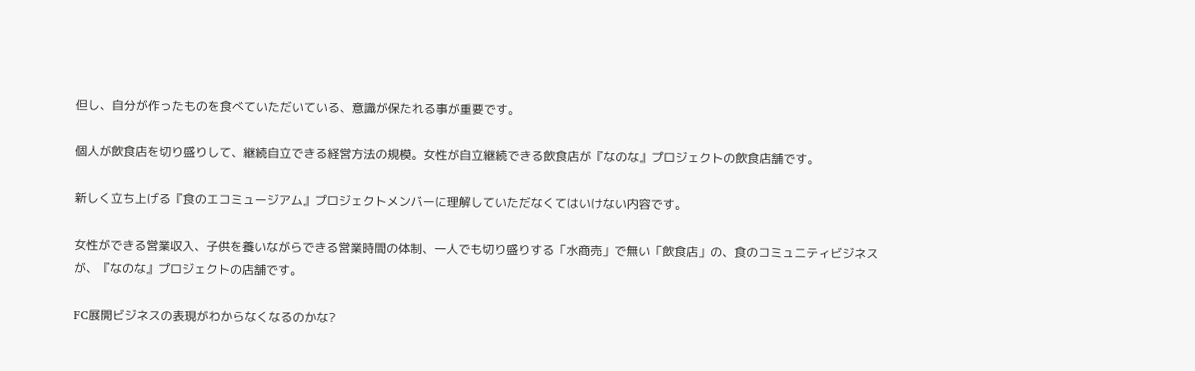但し、自分が作ったものを食べていただいている、意識が保たれる事が重要です。

個人が飲食店を切り盛りして、継続自立できる経営方法の規模。女性が自立継続できる飲食店が『なのな』プロジェクトの飲食店舗です。

新しく立ち上げる『食のエコミュージアム』プロジェクトメンバーに理解していただなくてはいけない内容です。

女性ができる営業収入、子供を養いながらできる営業時間の体制、一人でも切り盛りする「水商売」で無い「飲食店」の、食のコミュニティビジネスが、『なのな』プロジェクトの店舗です。

FC展開ビジネスの表現がわからなくなるのかな?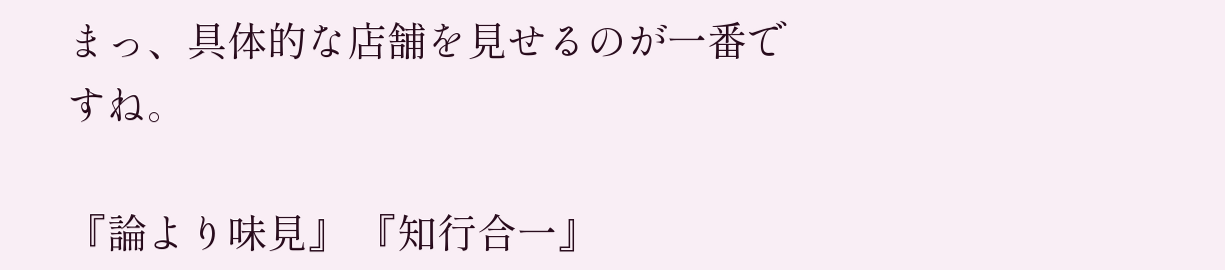まっ、具体的な店舗を見せるのが一番ですね。

『論より味見』 『知行合一』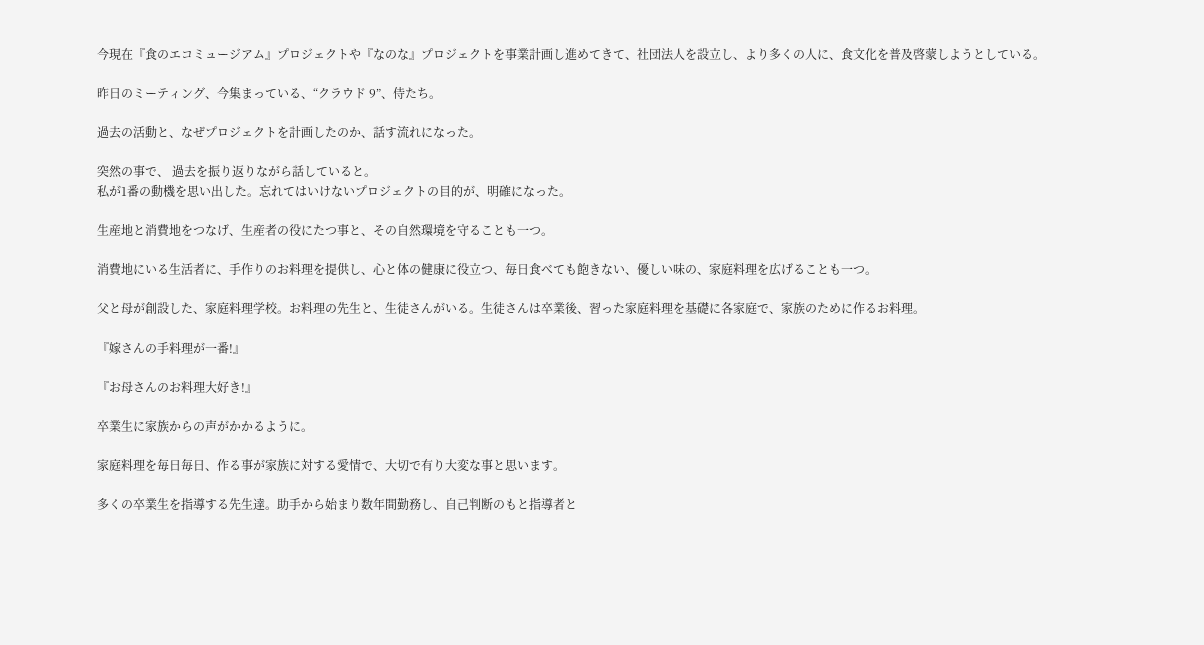今現在『食のエコミュージアム』プロジェクトや『なのな』プロジェクトを事業計画し進めてきて、社団法人を設立し、より多くの人に、食文化を普及啓蒙しようとしている。

昨日のミーティング、今集まっている、“クラウド 9”、侍たち。

過去の活動と、なぜプロジェクトを計画したのか、話す流れになった。

突然の事で、 過去を振り返りながら話していると。
私が1番の動機を思い出した。忘れてはいけないプロジェクトの目的が、明確になった。

生産地と消費地をつなげ、生産者の役にたつ事と、その自然環境を守ることも一つ。

消費地にいる生活者に、手作りのお料理を提供し、心と体の健康に役立つ、毎日食べても飽きない、優しい味の、家庭料理を広げることも一つ。

父と母が創設した、家庭料理学校。お料理の先生と、生徒さんがいる。生徒さんは卒業後、習った家庭料理を基礎に各家庭で、家族のために作るお料理。

『嫁さんの手料理が一番!』

『お母さんのお料理大好き!』

卒業生に家族からの声がかかるように。

家庭料理を毎日毎日、作る事が家族に対する愛情で、大切で有り大変な事と思います。

多くの卒業生を指導する先生達。助手から始まり数年間勤務し、自己判断のもと指導者と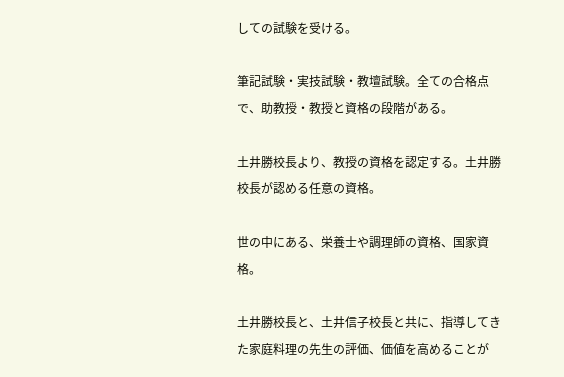しての試験を受ける。

筆記試験・実技試験・教壇試験。全ての合格点で、助教授・教授と資格の段階がある。

土井勝校長より、教授の資格を認定する。土井勝校長が認める任意の資格。

世の中にある、栄養士や調理師の資格、国家資格。

土井勝校長と、土井信子校長と共に、指導してきた家庭料理の先生の評価、価値を高めることが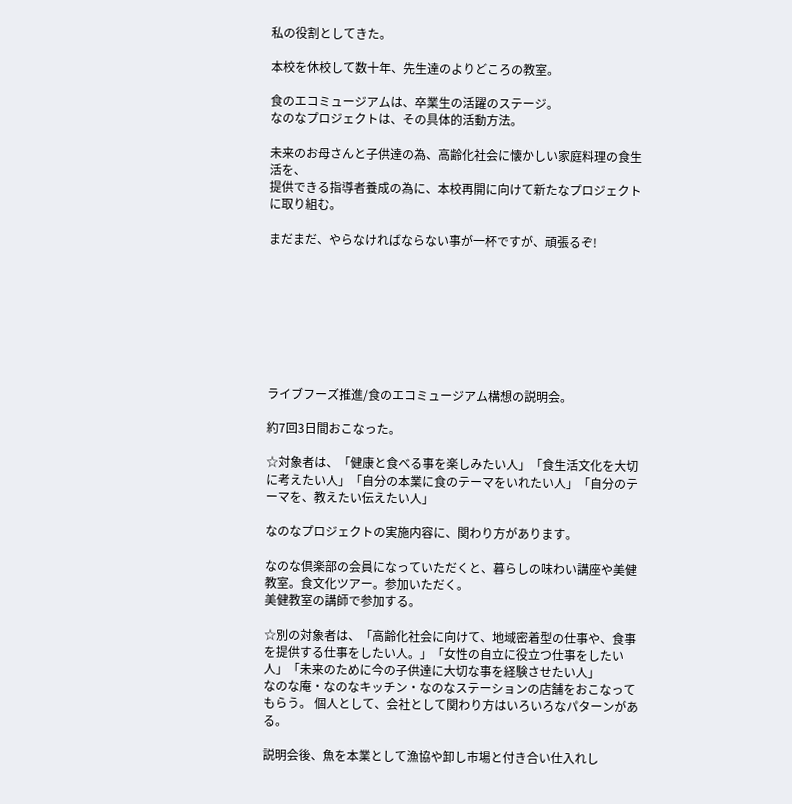私の役割としてきた。

本校を休校して数十年、先生達のよりどころの教室。

食のエコミュージアムは、卒業生の活躍のステージ。
なのなプロジェクトは、その具体的活動方法。

未来のお母さんと子供達の為、高齢化社会に懐かしい家庭料理の食生活を、
提供できる指導者養成の為に、本校再開に向けて新たなプロジェクトに取り組む。

まだまだ、やらなければならない事が一杯ですが、頑張るぞ!








ライブフーズ推進/食のエコミュージアム構想の説明会。

約7回3日間おこなった。

☆対象者は、「健康と食べる事を楽しみたい人」「食生活文化を大切に考えたい人」「自分の本業に食のテーマをいれたい人」「自分のテーマを、教えたい伝えたい人」

なのなプロジェクトの実施内容に、関わり方があります。

なのな倶楽部の会員になっていただくと、暮らしの味わい講座や美健教室。食文化ツアー。参加いただく。
美健教室の講師で参加する。

☆別の対象者は、「高齢化社会に向けて、地域密着型の仕事や、食事を提供する仕事をしたい人。」「女性の自立に役立つ仕事をしたい人」「未来のために今の子供達に大切な事を経験させたい人」
なのな庵・なのなキッチン・なのなステーションの店舗をおこなってもらう。 個人として、会社として関わり方はいろいろなパターンがある。

説明会後、魚を本業として漁協や卸し市場と付き合い仕入れし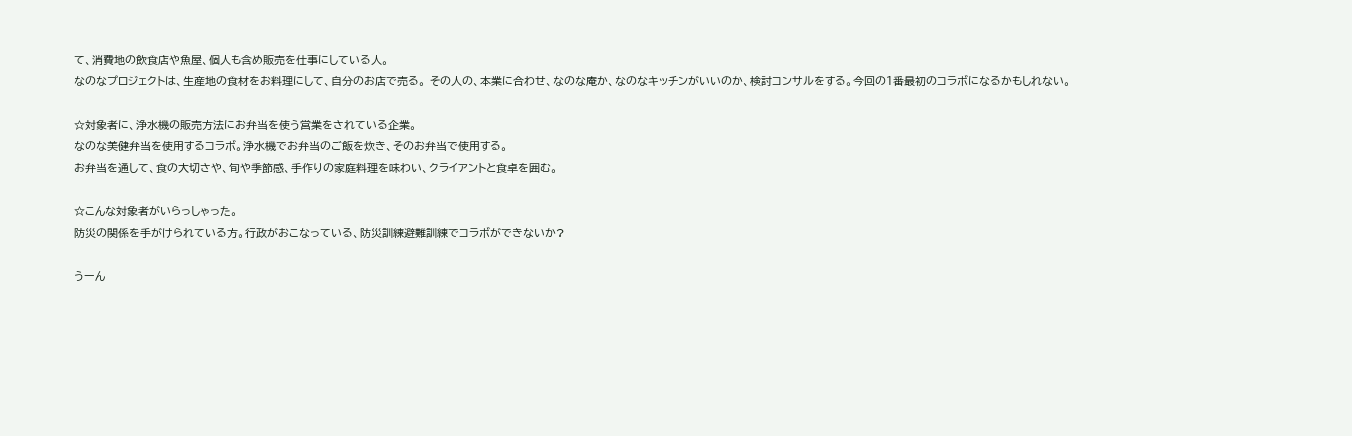て、消費地の飲食店や魚屋、個人も含め販売を仕事にしている人。
なのなプロジェクトは、生産地の食材をお料理にして、自分のお店で売る。 その人の、本業に合わせ、なのな庵か、なのなキッチンがいいのか、検討コンサルをする。今回の1番最初のコラボになるかもしれない。

☆対象者に、浄水機の販売方法にお弁当を使う営業をされている企業。
なのな美健弁当を使用するコラボ。浄水機でお弁当のご飯を炊き、そのお弁当で使用する。
お弁当を通して、食の大切さや、旬や季節感、手作りの家庭料理を味わい、クライアントと食卓を囲む。

☆こんな対象者がいらっしゃった。
防災の関係を手がけられている方。行政がおこなっている、防災訓練避難訓練でコラボができないか?

うーん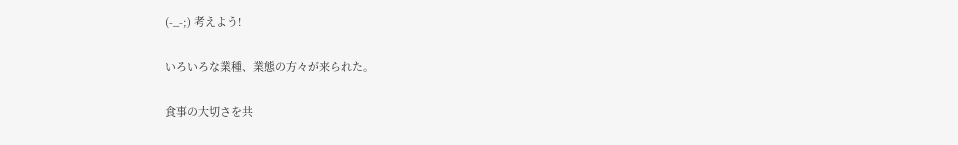(-_-;) 考えよう!

いろいろな業種、業態の方々が来られた。

食事の大切さを共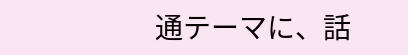通テーマに、話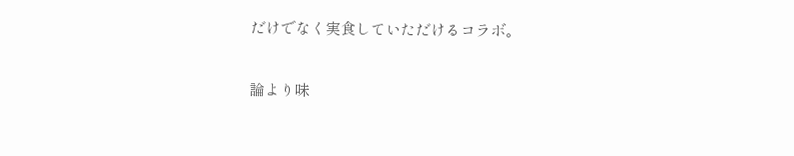だけでなく実食していただけるコラボ。

論より味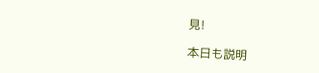見!

本日も説明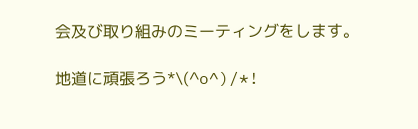会及び取り組みのミーティングをします。

地道に頑張ろう*\(^o^)/*!